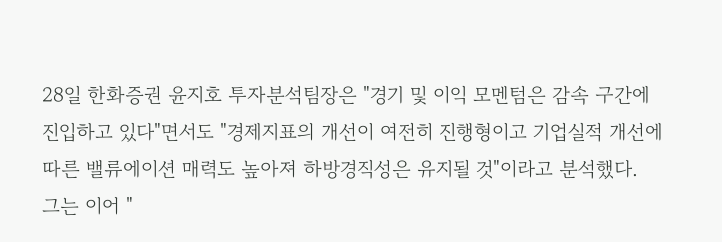28일 한화증권 윤지호 투자분석팀장은 "경기 및 이익 모멘텀은 감속 구간에 진입하고 있다"면서도 "경제지표의 개선이 여전히 진행형이고 기업실적 개선에 따른 밸류에이션 매력도 높아져 하방경직성은 유지될 것"이라고 분석했다.
그는 이어 "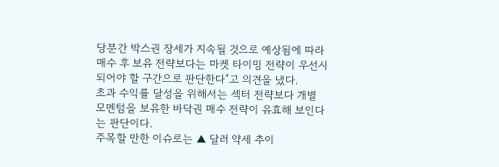당분간 박스권 장세가 지속될 것으로 예상됨에 따라 매수 후 보유 전략보다는 마켓 타이밍 전략이 우선시 되어야 할 구간으로 판단한다"고 의견을 냈다.
초과 수익률 달성을 위해서는 섹터 전략보다 개별 모멘텀을 보유한 바닥권 매수 전략이 유효해 보인다는 판단이다.
주목할 만한 이슈로는 ▲ 달러 약세 추이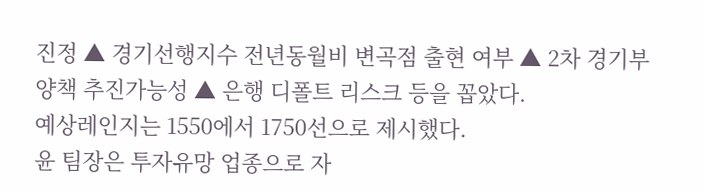진정 ▲ 경기선행지수 전년동월비 변곡점 출현 여부 ▲ 2차 경기부양책 추진가능성 ▲ 은행 디폴트 리스크 등을 꼽았다.
예상레인지는 1550에서 1750선으로 제시했다.
윤 팀장은 투자유망 업종으로 자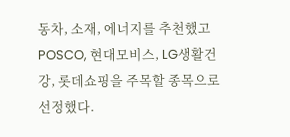동차, 소재, 에너지를 추천했고 POSCO, 현대모비스, LG생활건강, 롯데쇼핑을 주목할 종목으로 선정했다.